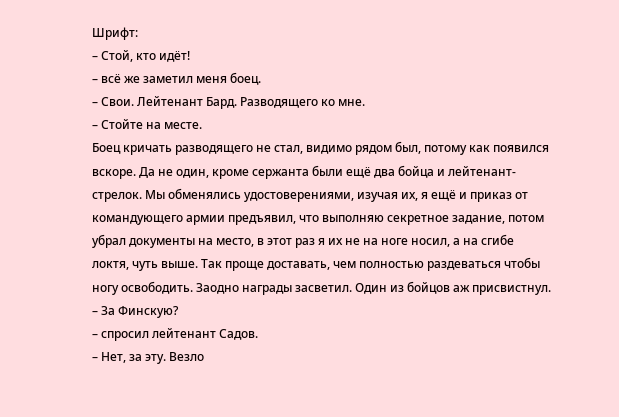Шрифт:
– Стой, кто идёт!
– всё же заметил меня боец.
– Свои. Лейтенант Бард. Разводящего ко мне.
– Стойте на месте.
Боец кричать разводящего не стал, видимо рядом был, потому как появился вскоре. Да не один, кроме сержанта были ещё два бойца и лейтенант-стрелок. Мы обменялись удостоверениями, изучая их, я ещё и приказ от командующего армии предъявил, что выполняю секретное задание, потом убрал документы на место, в этот раз я их не на ноге носил, а на сгибе локтя, чуть выше. Так проще доставать, чем полностью раздеваться чтобы ногу освободить. Заодно награды засветил. Один из бойцов аж присвистнул.
– За Финскую?
– спросил лейтенант Садов.
– Нет, за эту. Везло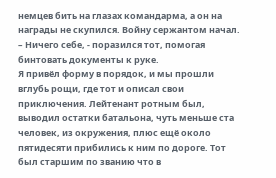немцев бить на глазах командарма, а он на награды не скупился. Войну сержантом начал.
– Ничего себе, - поразился тот, помогая бинтовать документы к руке.
Я привёл форму в порядок, и мы прошли вглубь рощи, где тот и описал свои приключения. Лейтенант ротным был, выводил остатки батальона, чуть меньше ста человек, из окружения, плюс ещё около пятидесяти прибились к ним по дороге. Тот был старшим по званию что в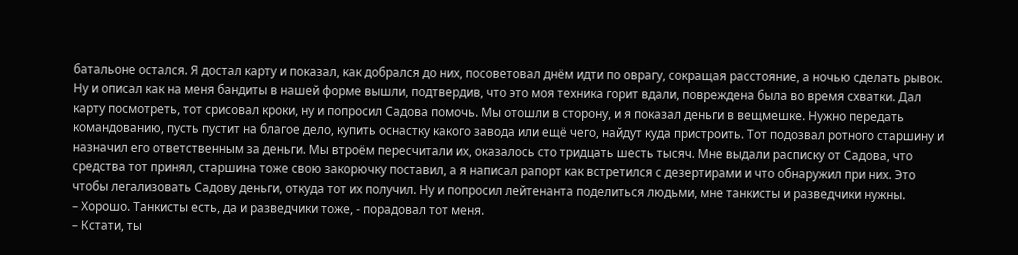батальоне остался. Я достал карту и показал, как добрался до них, посоветовал днём идти по оврагу, сокращая расстояние, а ночью сделать рывок. Ну и описал как на меня бандиты в нашей форме вышли, подтвердив, что это моя техника горит вдали, повреждена была во время схватки. Дал карту посмотреть, тот срисовал кроки, ну и попросил Садова помочь. Мы отошли в сторону, и я показал деньги в вещмешке. Нужно передать командованию, пусть пустит на благое дело, купить оснастку какого завода или ещё чего, найдут куда пристроить. Тот подозвал ротного старшину и назначил его ответственным за деньги. Мы втроём пересчитали их, оказалось сто тридцать шесть тысяч. Мне выдали расписку от Садова, что средства тот принял, старшина тоже свою закорючку поставил, а я написал рапорт как встретился с дезертирами и что обнаружил при них. Это чтобы легализовать Садову деньги, откуда тот их получил. Ну и попросил лейтенанта поделиться людьми, мне танкисты и разведчики нужны.
– Хорошо. Танкисты есть, да и разведчики тоже, - порадовал тот меня.
– Кстати, ты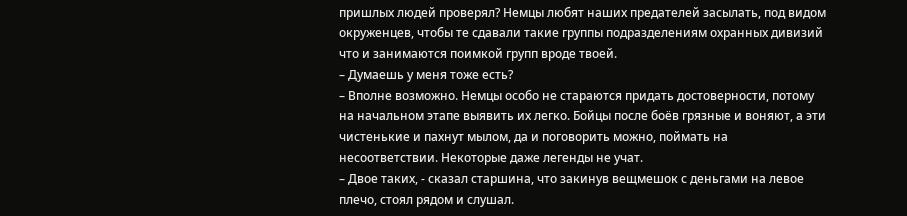пришлых людей проверял? Немцы любят наших предателей засылать, под видом окруженцев, чтобы те сдавали такие группы подразделениям охранных дивизий что и занимаются поимкой групп вроде твоей.
– Думаешь у меня тоже есть?
– Вполне возможно. Немцы особо не стараются придать достоверности, потому на начальном этапе выявить их легко. Бойцы после боёв грязные и воняют, а эти чистенькие и пахнут мылом, да и поговорить можно, поймать на несоответствии. Некоторые даже легенды не учат.
– Двое таких, - сказал старшина, что закинув вещмешок с деньгами на левое плечо, стоял рядом и слушал.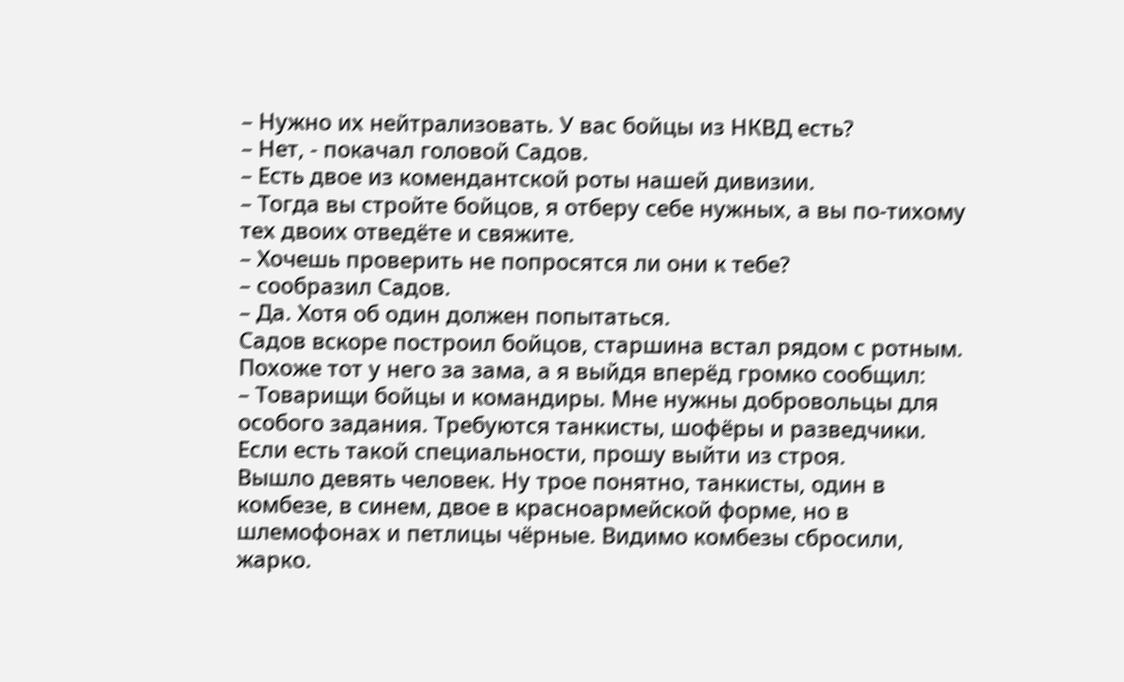– Нужно их нейтрализовать. У вас бойцы из НКВД есть?
– Нет, - покачал головой Садов.
– Есть двое из комендантской роты нашей дивизии.
– Тогда вы стройте бойцов, я отберу себе нужных, а вы по-тихому тех двоих отведёте и свяжите.
– Хочешь проверить не попросятся ли они к тебе?
– сообразил Садов.
– Да. Хотя об один должен попытаться.
Садов вскоре построил бойцов, старшина встал рядом с ротным. Похоже тот у него за зама, а я выйдя вперёд громко сообщил:
– Товарищи бойцы и командиры. Мне нужны добровольцы для особого задания. Требуются танкисты, шофёры и разведчики. Если есть такой специальности, прошу выйти из строя.
Вышло девять человек. Ну трое понятно, танкисты, один в комбезе, в синем, двое в красноармейской форме, но в шлемофонах и петлицы чёрные. Видимо комбезы сбросили, жарко.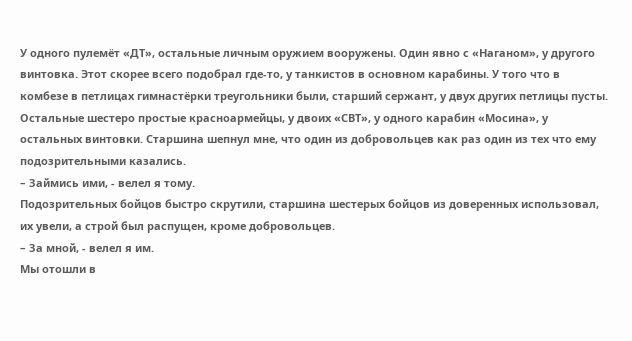У одного пулемёт «ДТ», остальные личным оружием вооружены. Один явно с «Наганом», у другого винтовка. Этот скорее всего подобрал где-то, у танкистов в основном карабины. У того что в комбезе в петлицах гимнастёрки треугольники были, старший сержант, у двух других петлицы пусты. Остальные шестеро простые красноармейцы, у двоих «СВТ», у одного карабин «Мосина», у остальных винтовки. Старшина шепнул мне, что один из добровольцев как раз один из тех что ему подозрительными казались.
– Займись ими, - велел я тому.
Подозрительных бойцов быстро скрутили, старшина шестерых бойцов из доверенных использовал, их увели, а строй был распущен, кроме добровольцев.
– За мной, - велел я им.
Мы отошли в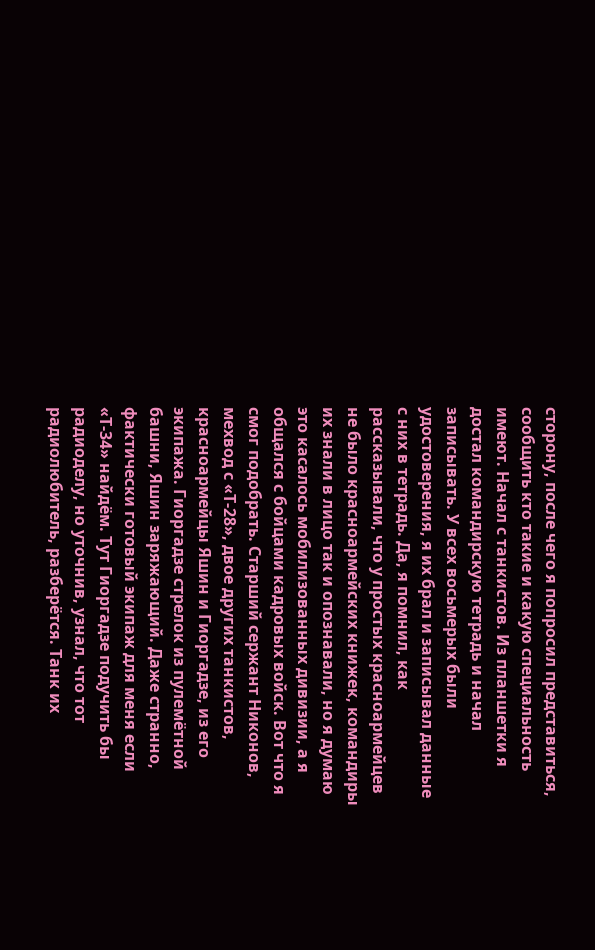сторону, после чего я попросил представиться, сообщить кто такие и какую специальность имеют. Начал с танкистов. Из планшетки я достал командирскую тетрадь и начал записывать. У всех восьмерых были удостоверения, я их брал и записывал данные с них в тетрадь. Да, я помнил, как рассказывали, что у простых красноармейцев не было красноармейских книжек, командиры их знали в лицо так и опознавали, но я думаю это касалось мобилизованных дивизии, а я общался с бойцами кадровых войск. Вот что я смог подобрать. Старший сержант Никонов, мехвод с «Т-28», двое других танкистов, красноармейцы Яшин и Гиоргадзе, из его экипажа. Гиоргадзе стрелок из пулемётной башни, Яшин заряжающий. Даже странно, фактически готовый экипаж для меня если «Т-34» найдём. Тут Гиоргадзе подучить бы радиоделу, но уточнив, узнал, что тот радиолюбитель, разберётся. Танк их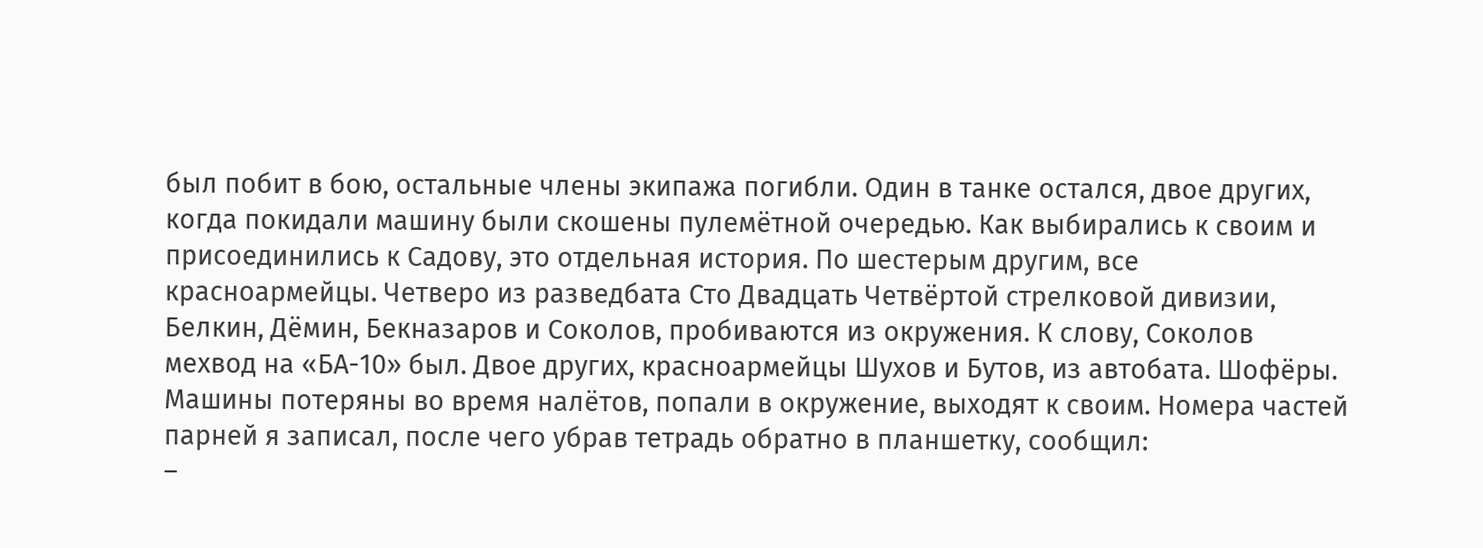был побит в бою, остальные члены экипажа погибли. Один в танке остался, двое других, когда покидали машину были скошены пулемётной очередью. Как выбирались к своим и присоединились к Садову, это отдельная история. По шестерым другим, все красноармейцы. Четверо из разведбата Сто Двадцать Четвёртой стрелковой дивизии, Белкин, Дёмин, Бекназаров и Соколов, пробиваются из окружения. К слову, Соколов мехвод на «БА-10» был. Двое других, красноармейцы Шухов и Бутов, из автобата. Шофёры. Машины потеряны во время налётов, попали в окружение, выходят к своим. Номера частей парней я записал, после чего убрав тетрадь обратно в планшетку, сообщил:
–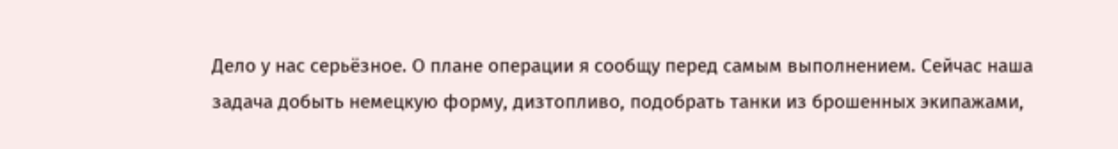Дело у нас серьёзное. О плане операции я сообщу перед самым выполнением. Сейчас наша задача добыть немецкую форму, дизтопливо, подобрать танки из брошенных экипажами,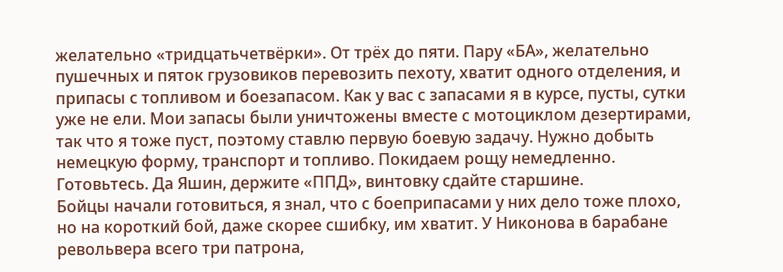желательно «тридцатьчетвёрки». От трёх до пяти. Пару «БА», желательно пушечных и пяток грузовиков перевозить пехоту, хватит одного отделения, и припасы с топливом и боезапасом. Как у вас с запасами я в курсе, пусты, сутки уже не ели. Мои запасы были уничтожены вместе с мотоциклом дезертирами, так что я тоже пуст, поэтому ставлю первую боевую задачу. Нужно добыть немецкую форму, транспорт и топливо. Покидаем рощу немедленно. Готовьтесь. Да Яшин, держите «ППД», винтовку сдайте старшине.
Бойцы начали готовиться, я знал, что с боеприпасами у них дело тоже плохо, но на короткий бой, даже скорее сшибку, им хватит. У Никонова в барабане револьвера всего три патрона,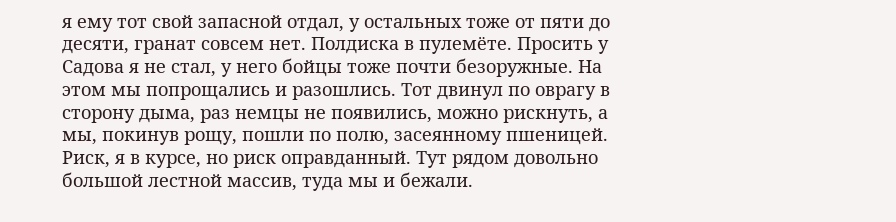я ему тот свой запасной отдал, у остальных тоже от пяти до десяти, гранат совсем нет. Полдиска в пулемёте. Просить у Садова я не стал, у него бойцы тоже почти безоружные. На этом мы попрощались и разошлись. Тот двинул по оврагу в сторону дыма, раз немцы не появились, можно рискнуть, а мы, покинув рощу, пошли по полю, засеянному пшеницей. Риск, я в курсе, но риск оправданный. Тут рядом довольно большой лестной массив, туда мы и бежали.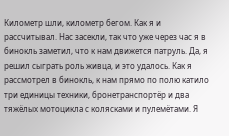Километр шли, километр бегом. Как я и рассчитывал. Нас засекли, так что уже через час я в бинокль заметил, что к нам движется патруль. Да, я решил сыграть роль живца, и это удалось. Как я рассмотрел в бинокль, к нам прямо по полю катило три единицы техники, бронетранспортёр и два тяжёлых мотоцикла с колясками и пулемётами. Я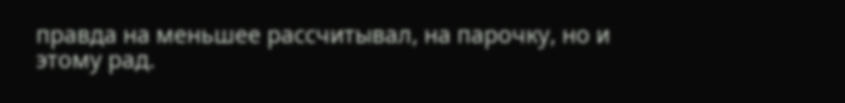правда на меньшее рассчитывал, на парочку, но и этому рад.